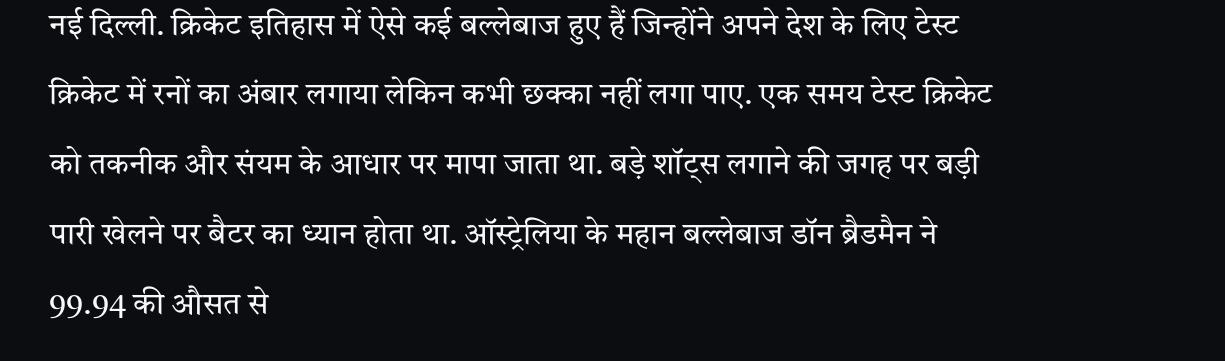नई दिल्ली. क्रिकेट इतिहास में ऐसे कई बल्लेबाज हुए हैं जिन्होंने अपने देश के लिए टेस्ट क्रिकेट में रनों का अंबार लगाया लेकिन कभी छक्का नहीं लगा पाए. एक समय टेस्ट क्रिकेट को तकनीक और संयम के आधार पर मापा जाता था. बड़े शॉट्स लगाने की जगह पर बड़ी पारी खेलने पर बैटर का ध्यान होता था. ऑस्ट्रेलिया के महान बल्लेबाज डॉन ब्रैडमैन ने 99.94 की औसत से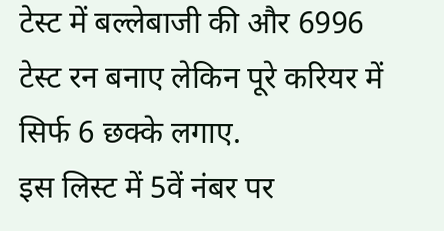टेस्ट में बल्लेबाजी की और 6996 टेस्ट रन बनाए लेकिन पूरे करियर में सिर्फ 6 छक्के लगाए.
इस लिस्ट में 5वें नंबर पर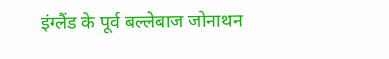इंग्लैंड के पूर्व बल्लेबाज जोनाथन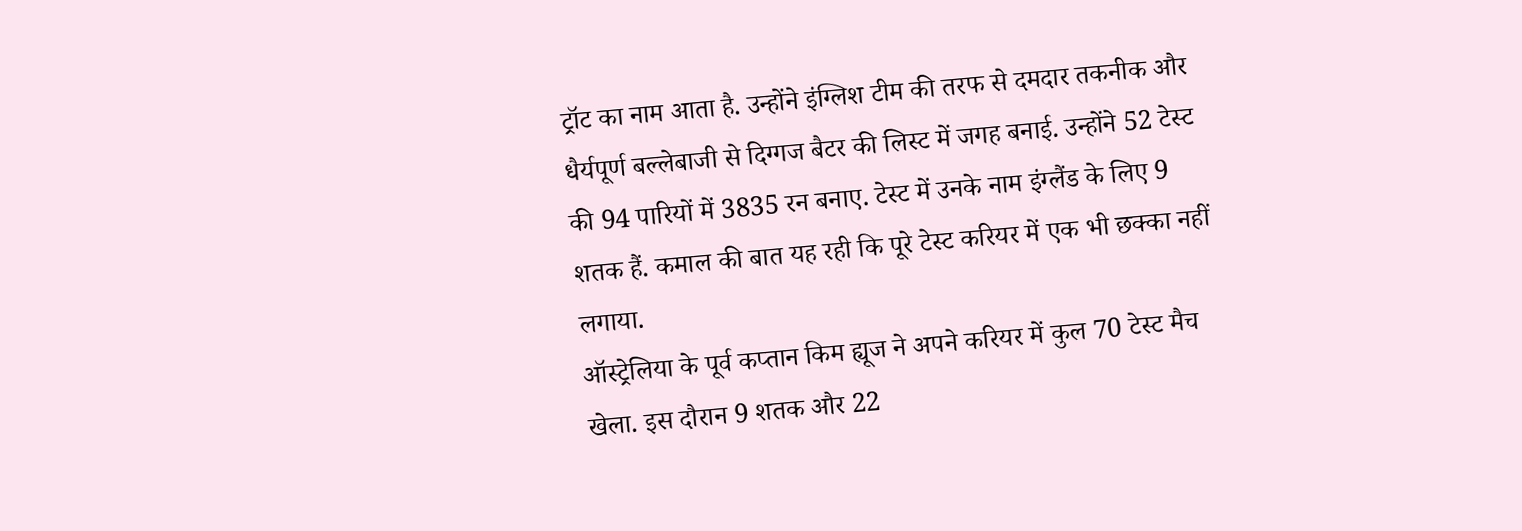ट्रॉट का नाम आता है. उन्होंने इंग्लिश टीम की तरफ से दमदार तकनीक और धैर्यपूर्ण बल्लेबाजी से दिग्गज बैटर की लिस्ट में जगह बनाई. उन्होंने 52 टेस्ट की 94 पारियों में 3835 रन बनाए. टेस्ट में उनके नाम इंग्लैंड के लिए 9 शतक हैं. कमाल की बात यह रही कि पूरे टेस्ट करियर में एक भी छक्का नहीं लगाया.
ऑस्ट्रेलिया के पूर्व कप्तान किम ह्यूज ने अपने करियर में कुल 70 टेस्ट मैच खेला. इस दौरान 9 शतक और 22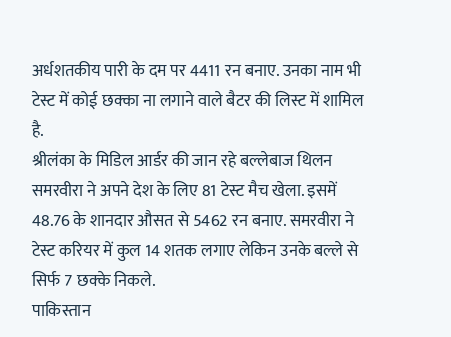अर्धशतकीय पारी के दम पर 4411 रन बनाए. उनका नाम भी टेस्ट में कोई छक्का ना लगाने वाले बैटर की लिस्ट में शामिल है.
श्रीलंका के मिडिल आर्डर की जान रहे बल्लेबाज थिलन समरवीरा ने अपने देश के लिए 81 टेस्ट मैच खेला. इसमें 48.76 के शानदार औसत से 5462 रन बनाए. समरवीरा ने टेस्ट करियर में कुल 14 शतक लगाए लेकिन उनके बल्ले से सिर्फ 7 छक्के निकले.
पाकिस्तान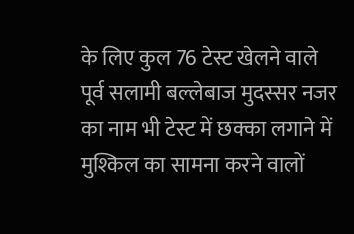के लिए कुल 76 टेस्ट खेलने वाले पूर्व सलामी बल्लेबाज मुदस्सर नजर का नाम भी टेस्ट में छक्का लगाने में मुश्किल का सामना करने वालों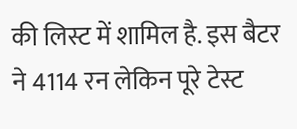की लिस्ट में शामिल है. इस बैटर ने 4114 रन लेकिन पूरे टेस्ट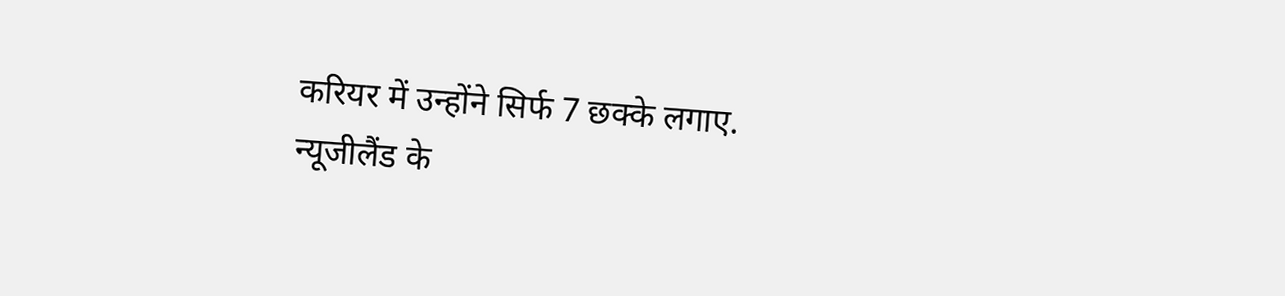करियर में उन्होंने सिर्फ 7 छक्के लगाए.
न्यूजीलैंड के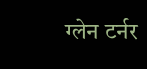ग्लेन टर्नर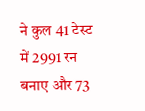ने कुल 41 टेस्ट में 2991 रन बनाए और 73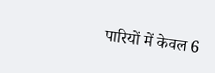पारियों में केवल 6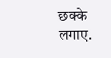छक्के लगाए.